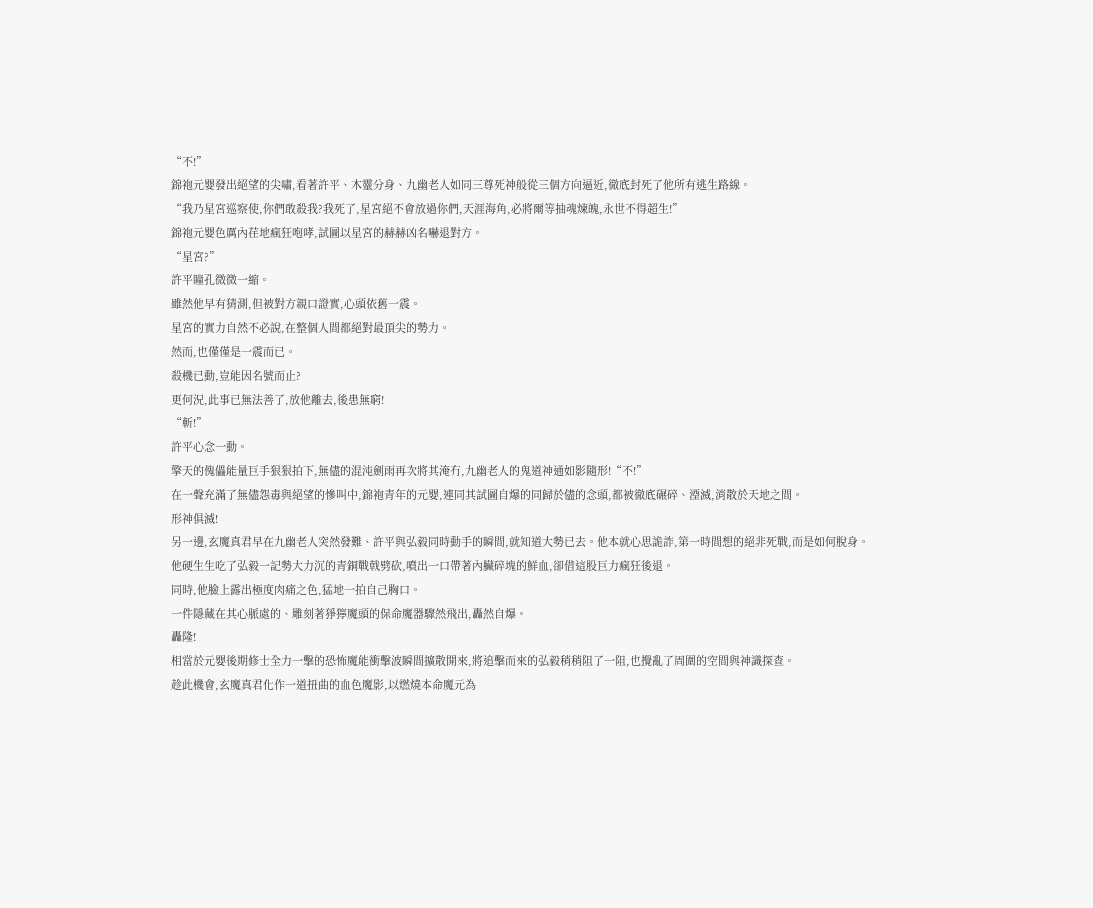“不!”
錦袍元嬰發出絕望的尖嘯,看著許平、木靈分身、九幽老人如同三尊死神般從三個方向逼近,徹底封死了他所有逃生路線。
“我乃星宮巡察使,你們敢殺我?我死了,星宮絕不會放過你們,天涯海角,必將爾等抽魂煉魄,永世不得超生!”
錦袍元嬰色厲內荏地瘋狂咆哮,試圖以星宮的赫赫凶名嚇退對方。
“星宮?”
許平瞳孔微微一縮。
雖然他早有猜測,但被對方親口證實,心頭依舊一震。
星宮的實力自然不必說,在整個人間都絕對最頂尖的勢力。
然而,也僅僅是一震而已。
殺機已動,豈能因名號而止?
更何況,此事已無法善了,放他離去,後患無窮!
“斬!”
許平心念一動。
擎天的傀儡能量巨手狠狠拍下,無儘的混沌劍雨再次將其淹冇,九幽老人的鬼道神通如影隨形!“不!”
在一聲充滿了無儘怨毒與絕望的慘叫中,錦袍青年的元嬰,連同其試圖自爆的同歸於儘的念頭,都被徹底碾碎、湮滅,消散於天地之間。
形神俱滅!
另一邊,玄魔真君早在九幽老人突然發難、許平與弘毅同時動手的瞬間,就知道大勢已去。他本就心思詭詐,第一時間想的絕非死戰,而是如何脫身。
他硬生生吃了弘毅一記勢大力沉的青銅戰戟劈砍,噴出一口帶著內臟碎塊的鮮血,卻借這股巨力瘋狂後退。
同時,他臉上露出極度肉痛之色,猛地一拍自己胸口。
一件隱藏在其心脈處的、雕刻著猙獰魔頭的保命魔器驟然飛出,轟然自爆。
轟隆!
相當於元嬰後期修士全力一擊的恐怖魔能衝擊波瞬間擴散開來,將追擊而來的弘毅稍稍阻了一阻,也攪亂了周圍的空間與神識探查。
趁此機會,玄魔真君化作一道扭曲的血色魔影,以燃燒本命魔元為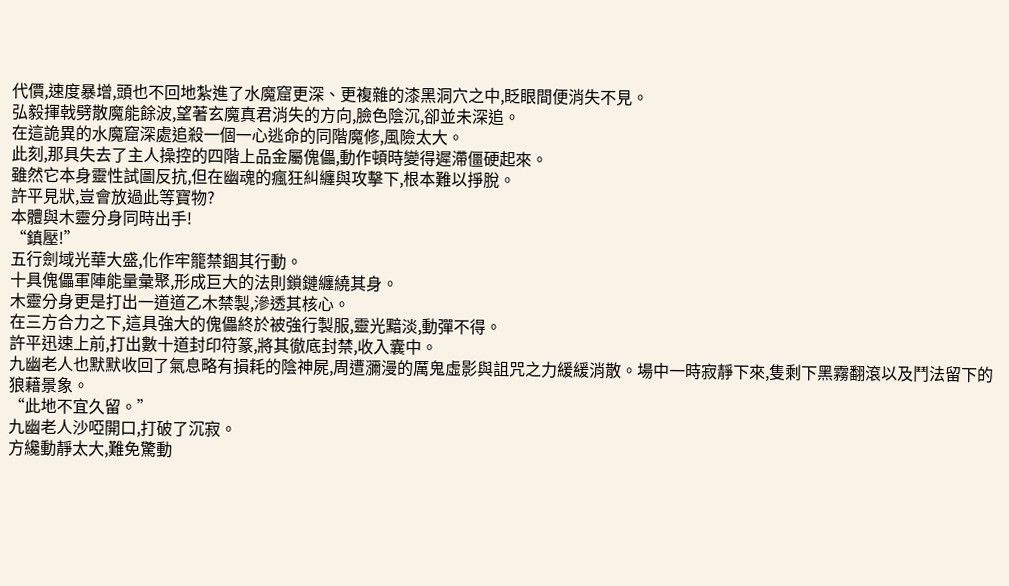代價,速度暴增,頭也不回地紮進了水魔窟更深、更複雜的漆黑洞穴之中,眨眼間便消失不見。
弘毅揮戟劈散魔能餘波,望著玄魔真君消失的方向,臉色陰沉,卻並未深追。
在這詭異的水魔窟深處追殺一個一心逃命的同階魔修,風險太大。
此刻,那具失去了主人操控的四階上品金屬傀儡,動作頓時變得遲滯僵硬起來。
雖然它本身靈性試圖反抗,但在幽魂的瘋狂糾纏與攻擊下,根本難以掙脫。
許平見狀,豈會放過此等寶物?
本體與木靈分身同時出手!
“鎮壓!”
五行劍域光華大盛,化作牢籠禁錮其行動。
十具傀儡軍陣能量彙聚,形成巨大的法則鎖鏈纏繞其身。
木靈分身更是打出一道道乙木禁製,滲透其核心。
在三方合力之下,這具強大的傀儡終於被強行製服,靈光黯淡,動彈不得。
許平迅速上前,打出數十道封印符篆,將其徹底封禁,收入囊中。
九幽老人也默默收回了氣息略有損耗的陰神屍,周遭瀰漫的厲鬼虛影與詛咒之力緩緩消散。場中一時寂靜下來,隻剩下黑霧翻滾以及鬥法留下的狼藉景象。
“此地不宜久留。”
九幽老人沙啞開口,打破了沉寂。
方纔動靜太大,難免驚動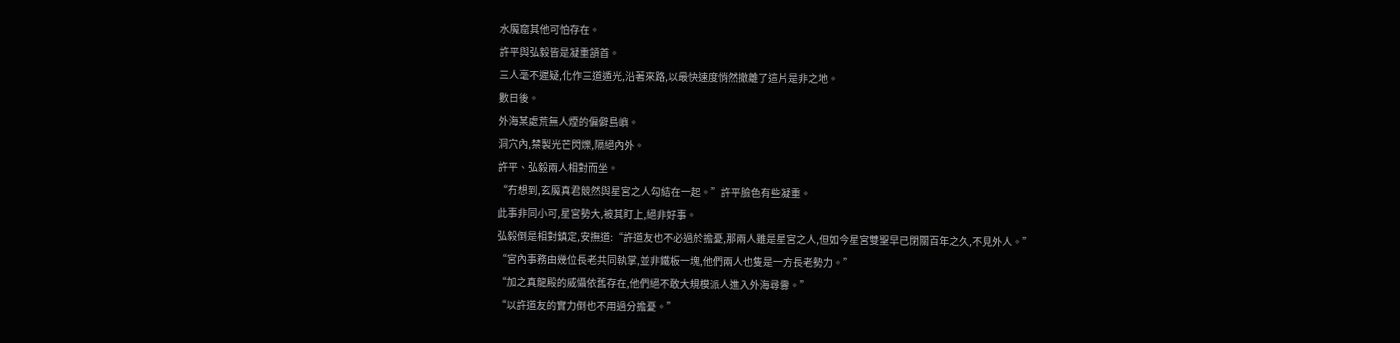水魔窟其他可怕存在。
許平與弘毅皆是凝重頷首。
三人毫不遲疑,化作三道遁光,沿著來路,以最快速度悄然撤離了這片是非之地。
數日後。
外海某處荒無人煙的偏僻島嶼。
洞穴內,禁製光芒閃爍,隔絕內外。
許平、弘毅兩人相對而坐。
“冇想到,玄魔真君競然與星宮之人勾結在一起。”許平臉色有些凝重。
此事非同小可,星宮勢大,被其盯上,絕非好事。
弘毅倒是相對鎮定,安撫道:“許道友也不必過於擔憂,那兩人雖是星宮之人,但如今星宮雙聖早已閉關百年之久,不見外人。”
“宮內事務由幾位長老共同執掌,並非鐵板一塊,他們兩人也隻是一方長老勢力。”
“加之真龍殿的威懾依舊存在,他們絕不敢大規模派人進入外海尋釁。”
“以許道友的實力倒也不用過分擔憂。”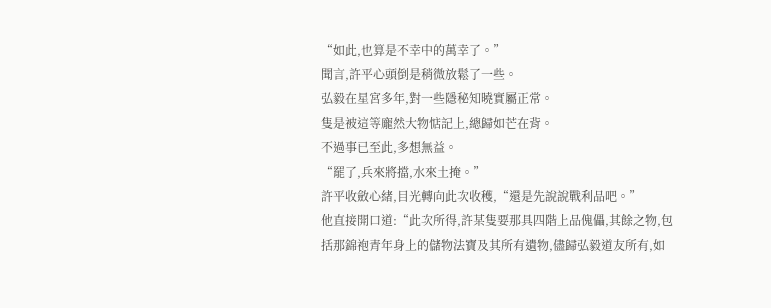“如此,也算是不幸中的萬幸了。”
聞言,許平心頭倒是稍微放鬆了一些。
弘毅在星宮多年,對一些隱秘知曉實屬正常。
隻是被這等龐然大物惦記上,總歸如芒在背。
不過事已至此,多想無益。
“罷了,兵來將擋,水來土掩。”
許平收斂心緒,目光轉向此次收穫,“還是先說說戰利品吧。”
他直接開口道:“此次所得,許某隻要那具四階上品傀儡,其餘之物,包括那錦袍青年身上的儲物法寶及其所有遺物,儘歸弘毅道友所有,如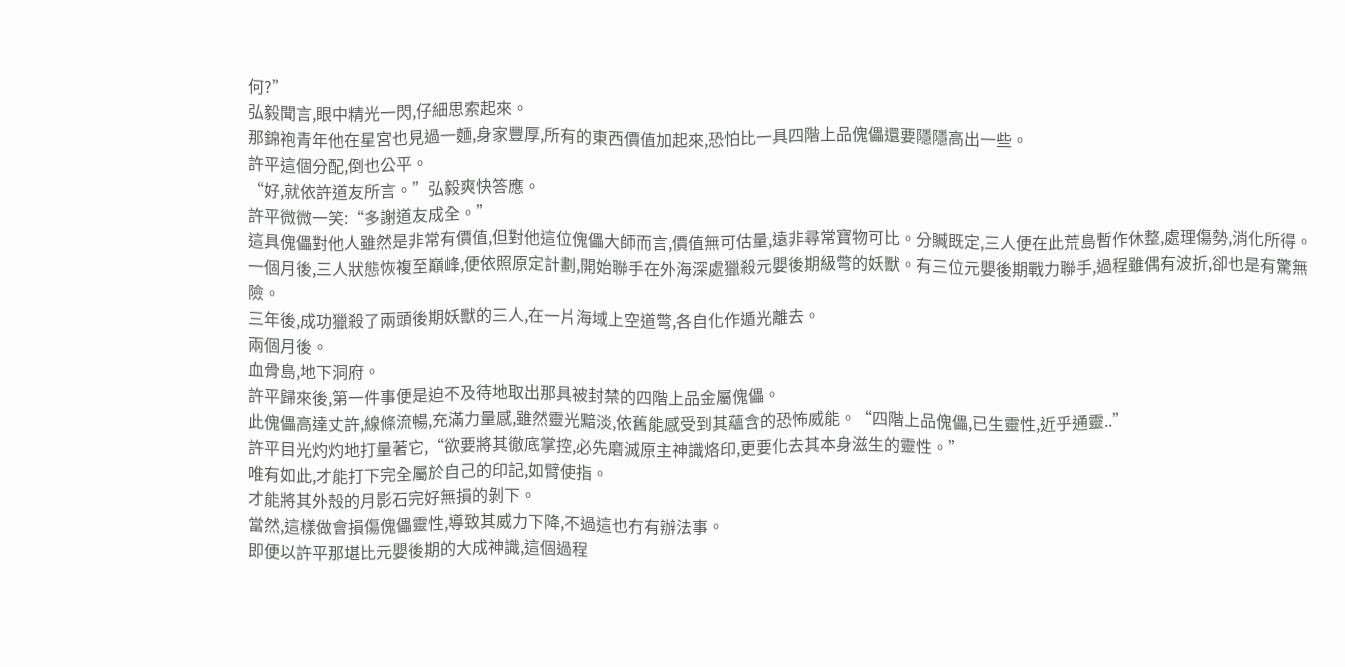何?”
弘毅聞言,眼中精光一閃,仔細思索起來。
那錦袍青年他在星宮也見過一麵,身家豐厚,所有的東西價值加起來,恐怕比一具四階上品傀儡還要隱隱高出一些。
許平這個分配,倒也公平。
“好,就依許道友所言。”弘毅爽快答應。
許平微微一笑:“多謝道友成全。”
這具傀儡對他人雖然是非常有價值,但對他這位傀儡大師而言,價值無可估量,遠非尋常寶物可比。分贓既定,三人便在此荒島暫作休整,處理傷勢,消化所得。
一個月後,三人狀態恢複至巔峰,便依照原定計劃,開始聯手在外海深處獵殺元嬰後期級彆的妖獸。有三位元嬰後期戰力聯手,過程雖偶有波折,卻也是有驚無險。
三年後,成功獵殺了兩頭後期妖獸的三人,在一片海域上空道彆,各自化作遁光離去。
兩個月後。
血骨島,地下洞府。
許平歸來後,第一件事便是迫不及待地取出那具被封禁的四階上品金屬傀儡。
此傀儡高達丈許,線條流暢,充滿力量感,雖然靈光黯淡,依舊能感受到其蘊含的恐怖威能。“四階上品傀儡,已生靈性,近乎通靈..”
許平目光灼灼地打量著它,“欲要將其徹底掌控,必先磨滅原主神識烙印,更要化去其本身滋生的靈性。”
唯有如此,才能打下完全屬於自己的印記,如臂使指。
才能將其外殼的月影石完好無損的剝下。
當然,這樣做會損傷傀儡靈性,導致其威力下降,不過這也冇有辦法事。
即便以許平那堪比元嬰後期的大成神識,這個過程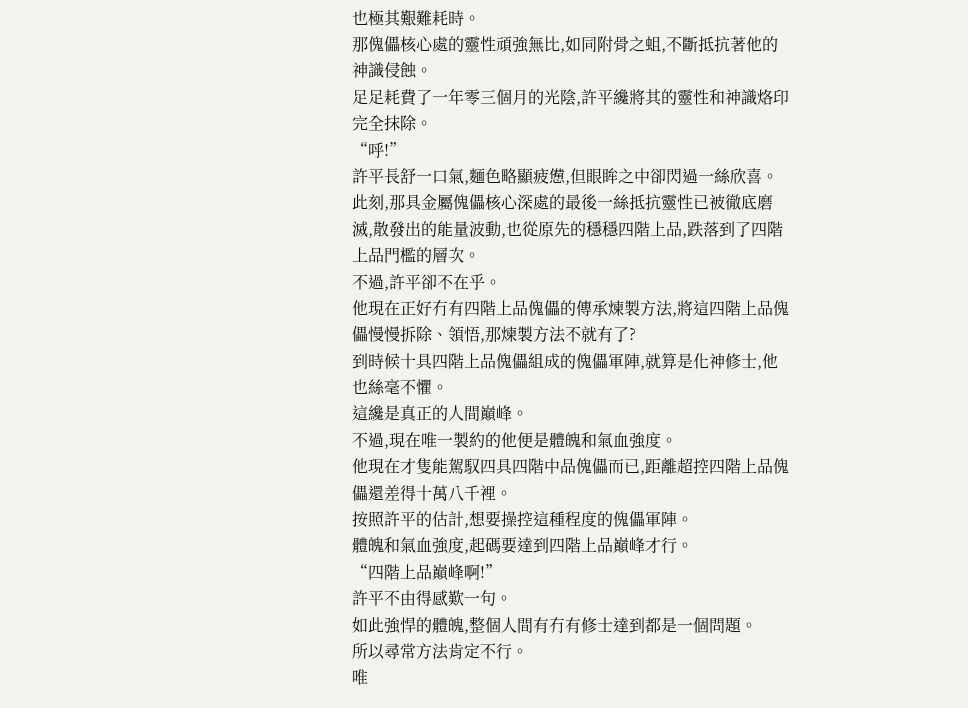也極其艱難耗時。
那傀儡核心處的靈性頑強無比,如同附骨之蛆,不斷抵抗著他的神識侵蝕。
足足耗費了一年零三個月的光陰,許平纔將其的靈性和神識烙印完全抹除。
“呼!”
許平長舒一口氣,麵色略顯疲憊,但眼眸之中卻閃過一絲欣喜。
此刻,那具金屬傀儡核心深處的最後一絲抵抗靈性已被徹底磨滅,散發出的能量波動,也從原先的穩穩四階上品,跌落到了四階上品門檻的層次。
不過,許平卻不在乎。
他現在正好冇有四階上品傀儡的傳承煉製方法,將這四階上品傀儡慢慢拆除、領悟,那煉製方法不就有了?
到時候十具四階上品傀儡組成的傀儡軍陣,就算是化神修士,他也絲毫不懼。
這纔是真正的人間巔峰。
不過,現在唯一製約的他便是體魄和氣血強度。
他現在才隻能駕馭四具四階中品傀儡而已,距離超控四階上品傀儡還差得十萬八千裡。
按照許平的估計,想要操控這種程度的傀儡軍陣。
體魄和氣血強度,起碼要達到四階上品巔峰才行。
“四階上品巔峰啊!”
許平不由得感歎一句。
如此強悍的體魄,整個人間有冇有修士達到都是一個問題。
所以尋常方法肯定不行。
唯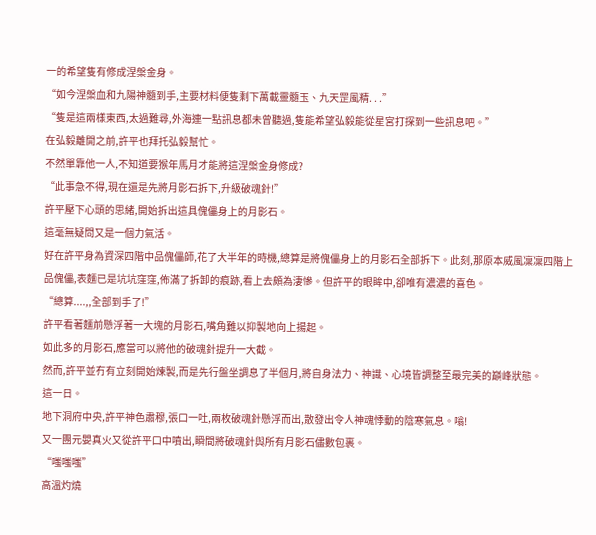一的希望隻有修成涅槃金身。
“如今涅槃血和九陽神髓到手,主要材料便隻剩下萬載靈髓玉、九天罡風精. . .”
“隻是這兩樣東西,太過難尋,外海連一點訊息都未曾聽過,隻能希望弘毅能從星宮打探到一些訊息吧。”
在弘毅離開之前,許平也拜托弘毅幫忙。
不然單靠他一人,不知道要猴年馬月才能將這涅槃金身修成?
“此事急不得,現在還是先將月影石拆下,升級破魂針!”
許平壓下心頭的思緒,開始拆出這具傀儡身上的月影石。
這毫無疑問又是一個力氣活。
好在許平身為資深四階中品傀儡師,花了大半年的時機,總算是將傀儡身上的月影石全部拆下。此刻,那原本威風凜凜四階上品傀儡,表麵已是坑坑窪窪,佈滿了拆卸的痕跡,看上去頗為淒慘。但許平的眼眸中,卻唯有濃濃的喜色。
“總算....,,全部到手了!”
許平看著麵前懸浮著一大塊的月影石,嘴角難以抑製地向上揚起。
如此多的月影石,應當可以將他的破魂針提升一大截。
然而,許平並冇有立刻開始煉製,而是先行盤坐調息了半個月,將自身法力、神識、心境皆調整至最完美的巔峰狀態。
這一日。
地下洞府中央,許平神色肅穆,張口一吐,兩枚破魂針懸浮而出,散發出令人神魂悸動的陰寒氣息。嗡!
又一團元嬰真火又從許平口中噴出,瞬間將破魂針與所有月影石儘數包裹。
“嗤嗤嗤”
高溫灼燒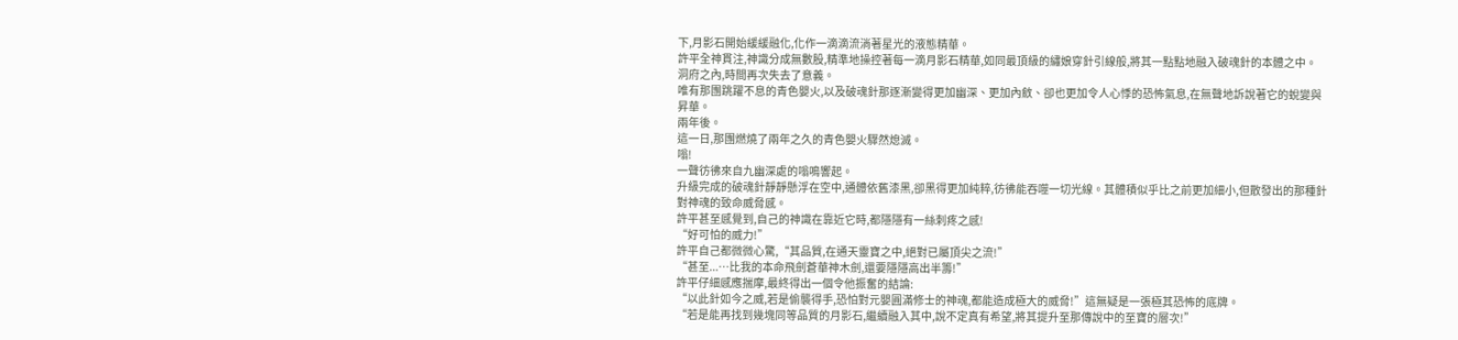下,月影石開始緩緩融化,化作一滴滴流淌著星光的液態精華。
許平全神貫注,神識分成無數股,精準地操控著每一滴月影石精華,如同最頂級的繡娘穿針引線般,將其一點點地融入破魂針的本體之中。
洞府之內,時間再次失去了意義。
唯有那團跳躍不息的青色嬰火,以及破魂針那逐漸變得更加幽深、更加內斂、卻也更加令人心悸的恐怖氣息,在無聲地訴說著它的蛻變與昇華。
兩年後。
這一日,那團燃燒了兩年之久的青色嬰火驟然熄滅。
嗡!
一聲彷彿來自九幽深處的嗡鳴響起。
升級完成的破魂針靜靜懸浮在空中,通體依舊漆黑,卻黑得更加純粹,彷彿能吞噬一切光線。其體積似乎比之前更加細小,但散發出的那種針對神魂的致命威脅感。
許平甚至感覺到,自己的神識在靠近它時,都隱隱有一絲刺疼之感!
“好可怕的威力!”
許平自己都微微心驚,“其品質,在通天靈寶之中,絕對已屬頂尖之流!”
“甚至...…比我的本命飛劍蒼華神木劍,還要隱隱高出半籌!”
許平仔細感應揣摩,最終得出一個令他振奮的結論:
“以此針如今之威,若是偷襲得手,恐怕對元嬰圓滿修士的神魂,都能造成極大的威脅!”這無疑是一張極其恐怖的底牌。
“若是能再找到幾塊同等品質的月影石,繼續融入其中,說不定真有希望,將其提升至那傳說中的至寶的層次!”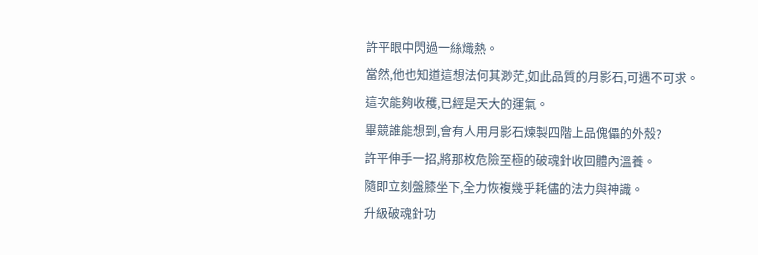許平眼中閃過一絲熾熱。
當然,他也知道這想法何其渺茫,如此品質的月影石,可遇不可求。
這次能夠收穫,已經是天大的運氣。
畢競誰能想到,會有人用月影石煉製四階上品傀儡的外殼?
許平伸手一招,將那枚危險至極的破魂針收回體內溫養。
隨即立刻盤膝坐下,全力恢複幾乎耗儘的法力與神識。
升級破魂針功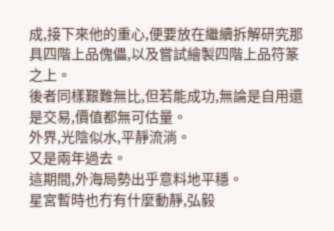成,接下來他的重心,便要放在繼續拆解研究那具四階上品傀儡,以及嘗試繪製四階上品符篆之上。
後者同樣艱難無比,但若能成功,無論是自用還是交易,價值都無可估量。
外界,光陰似水,平靜流淌。
又是兩年過去。
這期間,外海局勢出乎意料地平穩。
星宮暫時也冇有什麼動靜,弘毅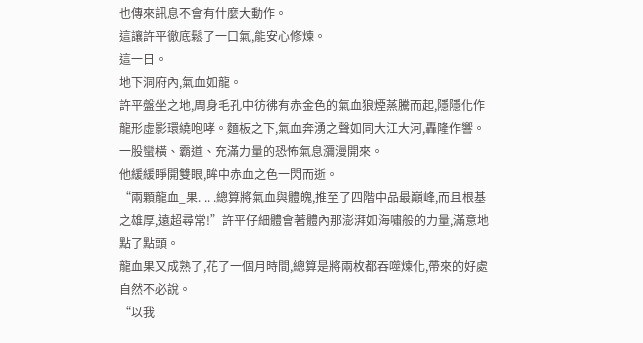也傳來訊息不會有什麼大動作。
這讓許平徹底鬆了一口氣,能安心修煉。
這一日。
地下洞府內,氣血如龍。
許平盤坐之地,周身毛孔中彷彿有赤金色的氣血狼煙蒸騰而起,隱隱化作龍形虛影環繞咆哮。麵板之下,氣血奔湧之聲如同大江大河,轟隆作響。
一股蠻橫、霸道、充滿力量的恐怖氣息瀰漫開來。
他緩緩睜開雙眼,眸中赤血之色一閃而逝。
“兩顆龍血_果. .. .總算將氣血與體魄,推至了四階中品最巔峰,而且根基之雄厚,遠超尋常!”許平仔細體會著體內那澎湃如海嘯般的力量,滿意地點了點頭。
龍血果又成熟了,花了一個月時間,總算是將兩枚都吞噬煉化,帶來的好處自然不必說。
“以我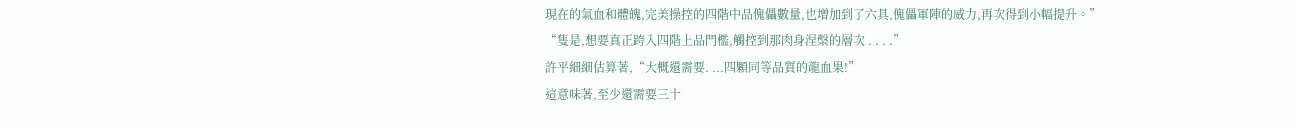現在的氣血和體魄,完美操控的四階中品傀儡數量,也增加到了六具,傀儡軍陣的威力,再次得到小幅提升。”
“隻是,想要真正跨入四階上品門檻,觸控到那肉身涅槃的層次 . . . .”
許平細細估算著,“大概還需要. ...四顆同等品質的龍血果!”
這意味著,至少還需要三十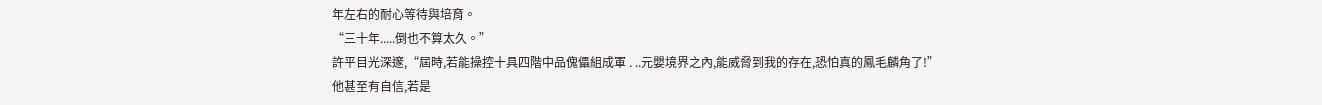年左右的耐心等待與培育。
“三十年.....倒也不算太久。”
許平目光深邃,“屆時,若能操控十具四階中品傀儡組成軍 . ..元嬰境界之內,能威脅到我的存在,恐怕真的鳳毛麟角了!”
他甚至有自信,若是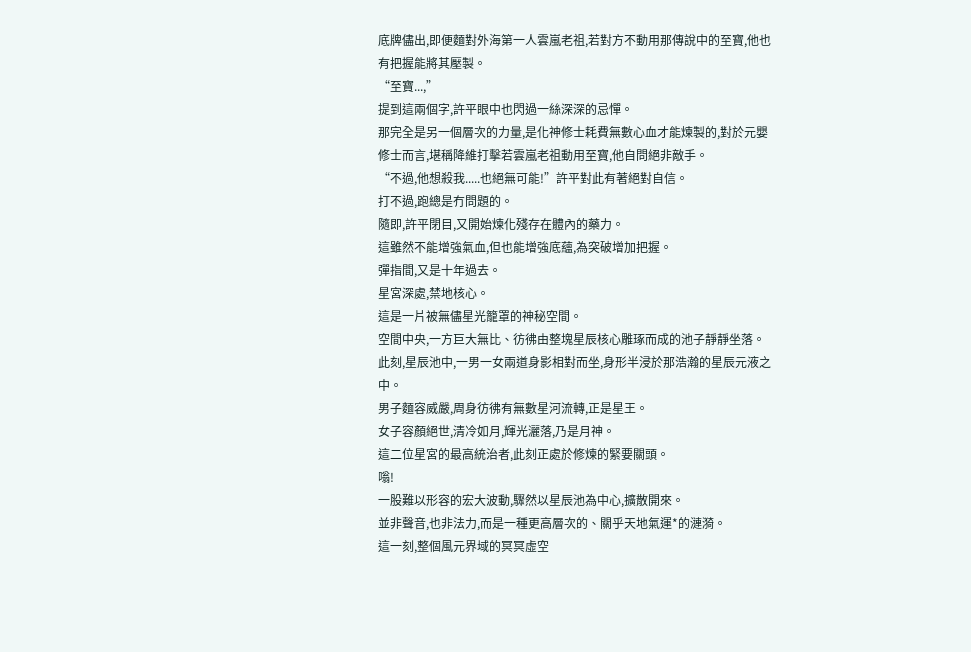底牌儘出,即便麵對外海第一人雲嵐老祖,若對方不動用那傳說中的至寶,他也有把握能將其壓製。
“至寶...,”
提到這兩個字,許平眼中也閃過一絲深深的忌憚。
那完全是另一個層次的力量,是化神修士耗費無數心血才能煉製的,對於元嬰修士而言,堪稱降維打擊若雲嵐老祖動用至寶,他自問絕非敵手。
“不過,他想殺我.....也絕無可能!”許平對此有著絕對自信。
打不過,跑總是冇問題的。
隨即,許平閉目,又開始煉化殘存在體內的藥力。
這雖然不能增強氣血,但也能增強底蘊,為突破增加把握。
彈指間,又是十年過去。
星宮深處,禁地核心。
這是一片被無儘星光籠罩的神秘空間。
空間中央,一方巨大無比、彷彿由整塊星辰核心雕琢而成的池子靜靜坐落。
此刻,星辰池中,一男一女兩道身影相對而坐,身形半浸於那浩瀚的星辰元液之中。
男子麵容威嚴,周身彷彿有無數星河流轉,正是星王。
女子容顏絕世,清冷如月,輝光灑落,乃是月神。
這二位星宮的最高統治者,此刻正處於修煉的緊要關頭。
嗡!
一股難以形容的宏大波動,驟然以星辰池為中心,擴散開來。
並非聲音,也非法力,而是一種更高層次的、關乎天地氣運*的漣漪。
這一刻,整個風元界域的冥冥虛空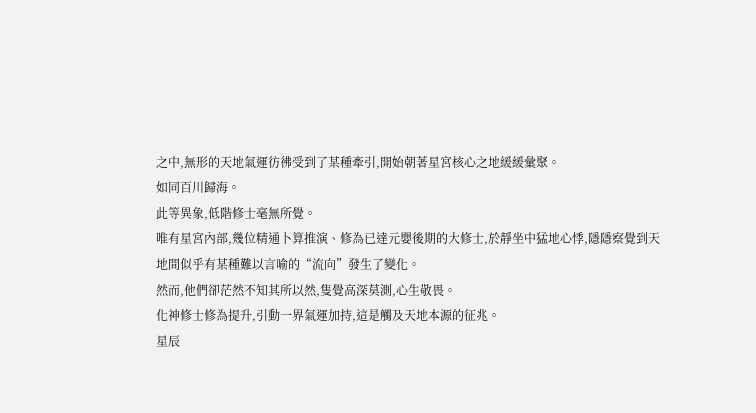之中,無形的天地氣運彷彿受到了某種牽引,開始朝著星宮核心之地緩緩彙聚。
如同百川歸海。
此等異象,低階修士毫無所覺。
唯有星宮內部,幾位精通卜算推演、修為已達元嬰後期的大修士,於靜坐中猛地心悸,隱隱察覺到天地間似乎有某種難以言喻的“流向”發生了變化。
然而,他們卻茫然不知其所以然,隻覺高深莫測,心生敬畏。
化神修士修為提升,引動一界氣運加持,這是觸及天地本源的征兆。
星辰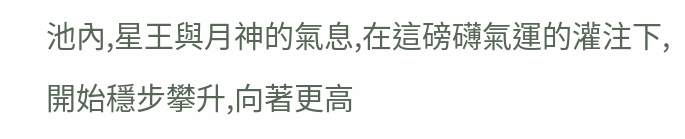池內,星王與月神的氣息,在這磅礴氣運的灌注下,開始穩步攀升,向著更高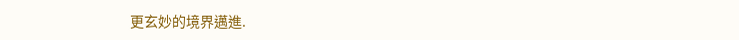更玄妙的境界邁進.